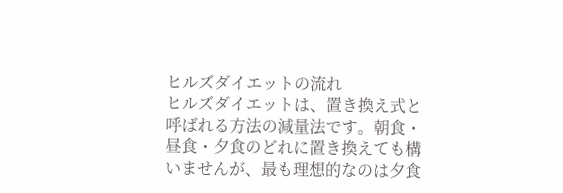ヒルズダイエットの流れ
ヒルズダイエットは、置き換え式と呼ばれる方法の減量法です。朝食・昼食・夕食のどれに置き換えても構いませんが、最も理想的なのは夕食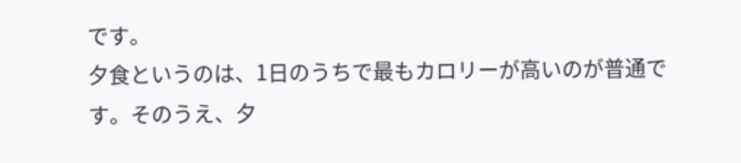です。
夕食というのは、1日のうちで最もカロリーが高いのが普通です。そのうえ、夕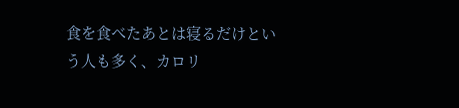食を食べたあとは寝るだけという人も多く、カロリ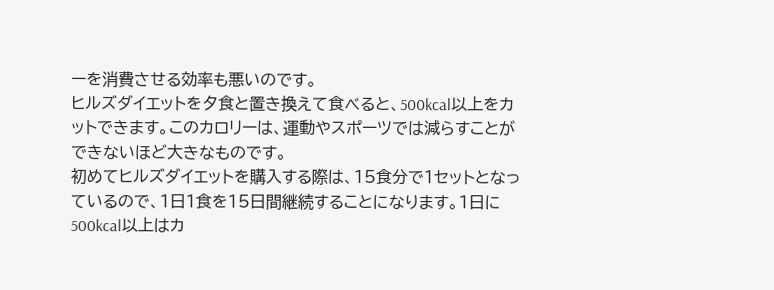ーを消費させる効率も悪いのです。
ヒルズダイエットを夕食と置き換えて食べると、500kcal以上をカットできます。このカロリーは、運動やスポーツでは減らすことができないほど大きなものです。
初めてヒルズダイエットを購入する際は、15食分で1セットとなっているので、1日1食を15日間継続することになります。1日に500kcal以上はカ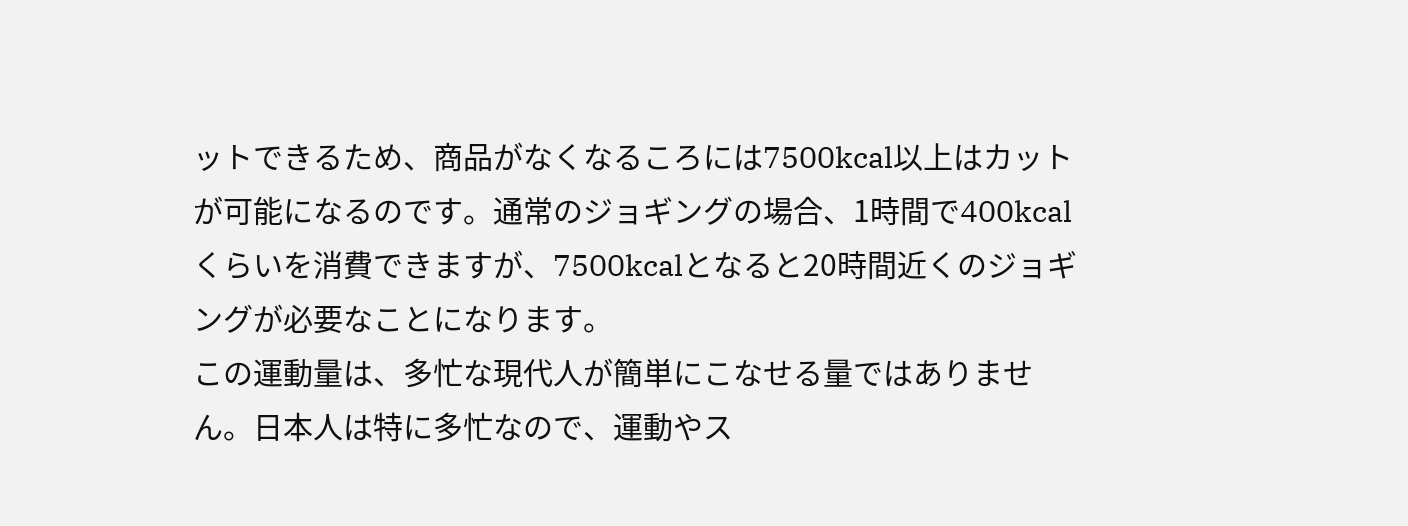ットできるため、商品がなくなるころには7500kcal以上はカットが可能になるのです。通常のジョギングの場合、1時間で400kcalくらいを消費できますが、7500kcalとなると20時間近くのジョギングが必要なことになります。
この運動量は、多忙な現代人が簡単にこなせる量ではありません。日本人は特に多忙なので、運動やス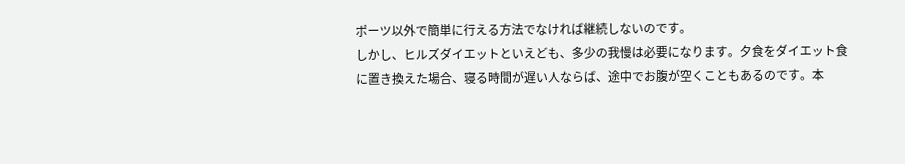ポーツ以外で簡単に行える方法でなければ継続しないのです。
しかし、ヒルズダイエットといえども、多少の我慢は必要になります。夕食をダイエット食に置き換えた場合、寝る時間が遅い人ならば、途中でお腹が空くこともあるのです。本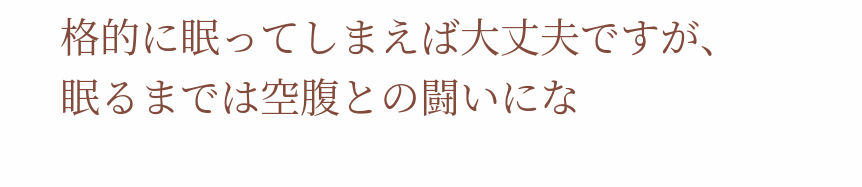格的に眠ってしまえば大丈夫ですが、眠るまでは空腹との闘いにな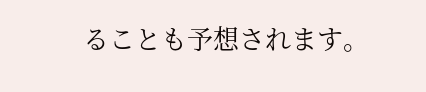ることも予想されます。